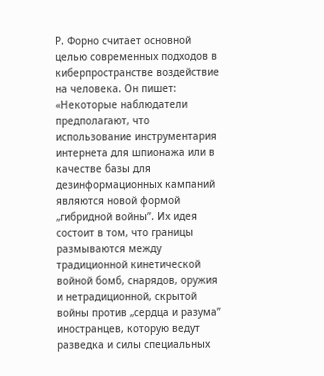Р. Форно считает основной целью современных подходов в киберпространстве воздействие на человека. Он пишет: «Некоторые наблюдатели предполагают, что использование инструментария интернета для шпионажа или в качестве базы для дезинформационных кампаний являются новой формой „гибридной войны”. Их идея состоит в том, что границы размываются между традиционной кинетической войной бомб, снарядов, оружия и нетрадиционной, скрытой войны против „сердца и разума” иностранцев, которую ведут разведка и силы специальных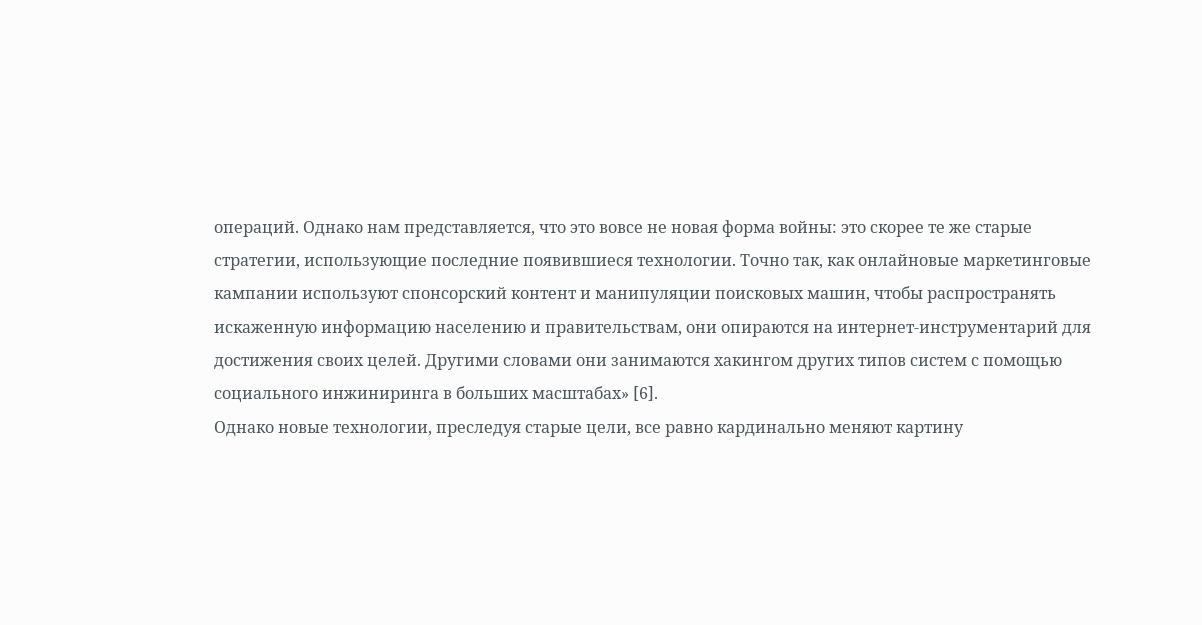операций. Однако нам представляется, что это вовсе не новая форма войны: это скорее те же старые стратегии, использующие последние появившиеся технологии. Точно так, как онлайновые маркетинговые кампании используют спонсорский контент и манипуляции поисковых машин, чтобы распространять искаженную информацию населению и правительствам, они опираются на интернет-инструментарий для достижения своих целей. Другими словами они занимаются хакингом других типов систем с помощью социального инжиниринга в больших масштабах» [6].
Однако новые технологии, преследуя старые цели, все равно кардинально меняют картину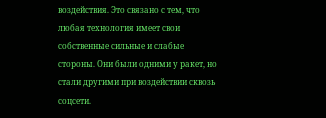воздействия. Это связано с тем, что любая технология имеет свои собственные сильные и слабые стороны. Они были одними у ракет, но стали другими при воздействии сквозь соцсети.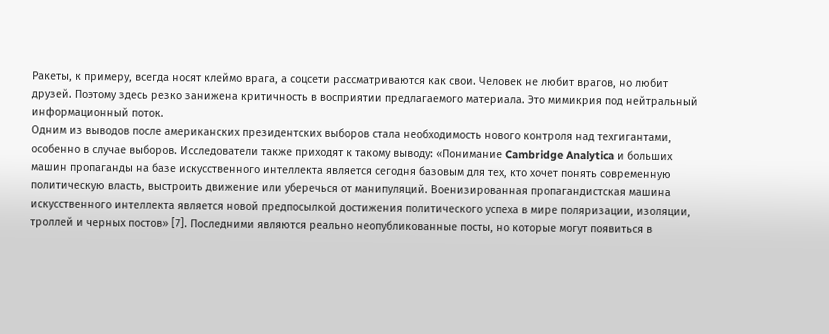Ракеты, к примеру, всегда носят клеймо врага, а соцсети рассматриваются как свои. Человек не любит врагов, но любит друзей. Поэтому здесь резко занижена критичность в восприятии предлагаемого материала. Это мимикрия под нейтральный информационный поток.
Одним из выводов после американских президентских выборов стала необходимость нового контроля над техгигантами, особенно в случае выборов. Исследователи также приходят к такому выводу: «Понимание Cambridge Analytica и больших машин пропаганды на базе искусственного интеллекта является сегодня базовым для тех, кто хочет понять современную политическую власть, выстроить движение или уберечься от манипуляций. Военизированная пропагандистская машина искусственного интеллекта является новой предпосылкой достижения политического успеха в мире поляризации, изоляции, троллей и черных постов» [7]. Последними являются реально неопубликованные посты, но которые могут появиться в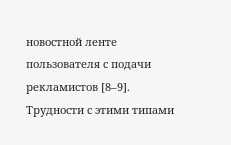новостной ленте пользователя с подачи рекламистов [8–9].
Трудности с этими типами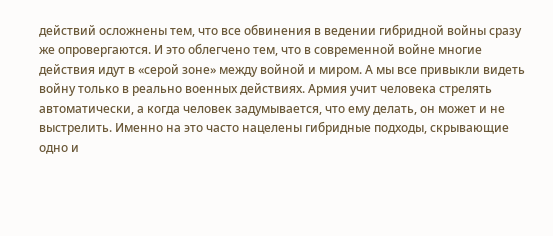действий осложнены тем, что все обвинения в ведении гибридной войны сразу же опровергаются. И это облегчено тем, что в современной войне многие действия идут в «серой зоне» между войной и миром. А мы все привыкли видеть войну только в реально военных действиях. Армия учит человека стрелять автоматически, а когда человек задумывается, что ему делать, он может и не выстрелить. Именно на это часто нацелены гибридные подходы, скрывающие одно и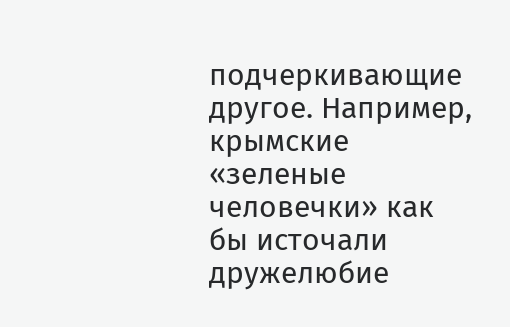подчеркивающие другое. Например, крымские «зеленые человечки» как бы источали дружелюбие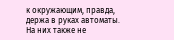к окружающим, правда, держа в руках автоматы. На них также не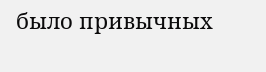было привычных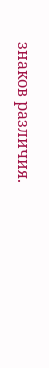знаков различия.